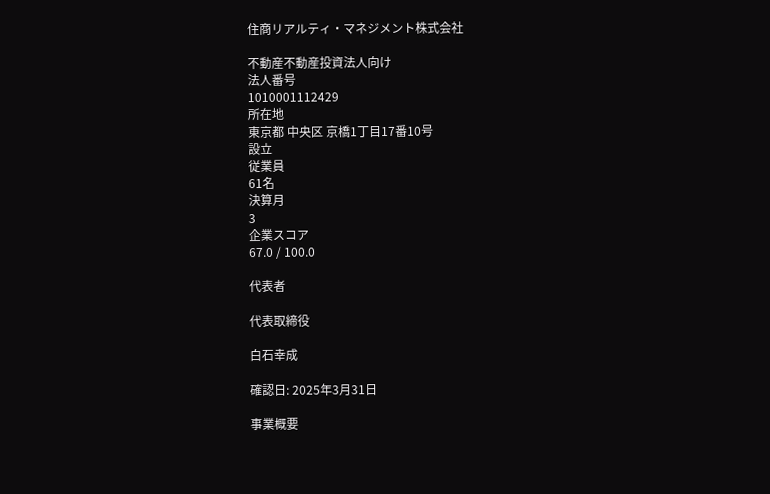住商リアルティ・マネジメント株式会社

不動産不動産投資法人向け
法人番号
1010001112429
所在地
東京都 中央区 京橋1丁目17番10号
設立
従業員
61名
決算月
3
企業スコア
67.0 / 100.0

代表者

代表取締役

白石幸成

確認日: 2025年3月31日

事業概要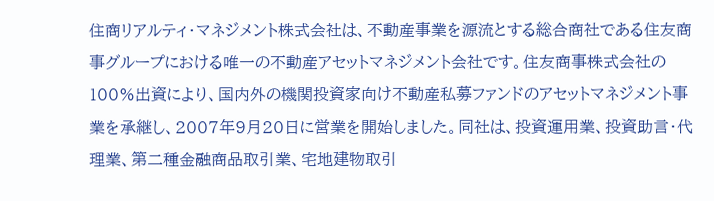住商リアルティ・マネジメント株式会社は、不動産事業を源流とする総合商社である住友商事グループにおける唯一の不動産アセットマネジメント会社です。住友商事株式会社の100%出資により、国内外の機関投資家向け不動産私募ファンドのアセットマネジメント事業を承継し、2007年9月20日に営業を開始しました。同社は、投資運用業、投資助言・代理業、第二種金融商品取引業、宅地建物取引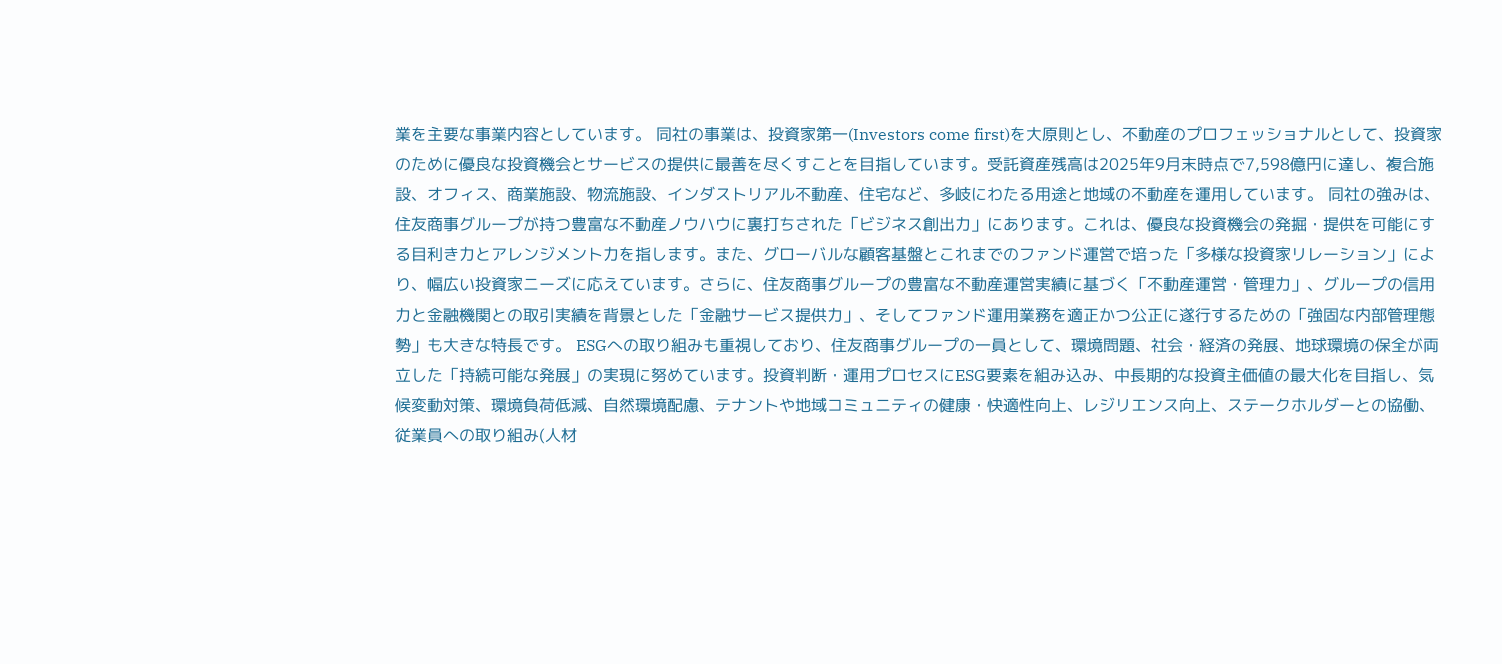業を主要な事業内容としています。 同社の事業は、投資家第一(Investors come first)を大原則とし、不動産のプロフェッショナルとして、投資家のために優良な投資機会とサービスの提供に最善を尽くすことを目指しています。受託資産残高は2025年9月末時点で7,598億円に達し、複合施設、オフィス、商業施設、物流施設、インダストリアル不動産、住宅など、多岐にわたる用途と地域の不動産を運用しています。 同社の強みは、住友商事グループが持つ豊富な不動産ノウハウに裏打ちされた「ビジネス創出力」にあります。これは、優良な投資機会の発掘・提供を可能にする目利き力とアレンジメント力を指します。また、グローバルな顧客基盤とこれまでのファンド運営で培った「多様な投資家リレーション」により、幅広い投資家ニーズに応えています。さらに、住友商事グループの豊富な不動産運営実績に基づく「不動産運営・管理力」、グループの信用力と金融機関との取引実績を背景とした「金融サービス提供力」、そしてファンド運用業務を適正かつ公正に遂行するための「強固な内部管理態勢」も大きな特長です。 ESGへの取り組みも重視しており、住友商事グループの一員として、環境問題、社会・経済の発展、地球環境の保全が両立した「持続可能な発展」の実現に努めています。投資判断・運用プロセスにESG要素を組み込み、中長期的な投資主価値の最大化を目指し、気候変動対策、環境負荷低減、自然環境配慮、テナントや地域コミュニティの健康・快適性向上、レジリエンス向上、ステークホルダーとの協働、従業員への取り組み(人材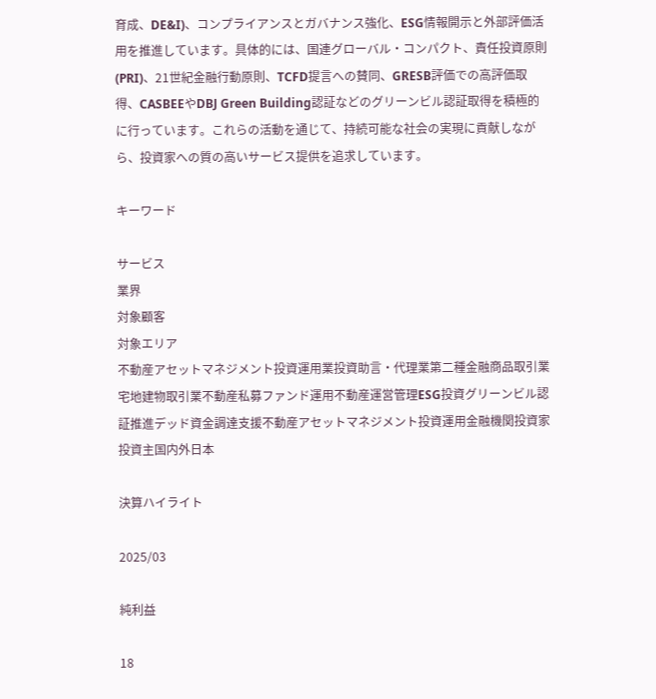育成、DE&I)、コンプライアンスとガバナンス強化、ESG情報開示と外部評価活用を推進しています。具体的には、国連グローバル・コンパクト、責任投資原則(PRI)、21世紀金融行動原則、TCFD提言への賛同、GRESB評価での高評価取得、CASBEEやDBJ Green Building認証などのグリーンビル認証取得を積極的に行っています。これらの活動を通じて、持続可能な社会の実現に貢献しながら、投資家への質の高いサービス提供を追求しています。

キーワード

サービス
業界
対象顧客
対象エリア
不動産アセットマネジメント投資運用業投資助言・代理業第二種金融商品取引業宅地建物取引業不動産私募ファンド運用不動産運営管理ESG投資グリーンビル認証推進デッド資金調達支援不動産アセットマネジメント投資運用金融機関投資家投資主国内外日本

決算ハイライト

2025/03

純利益

18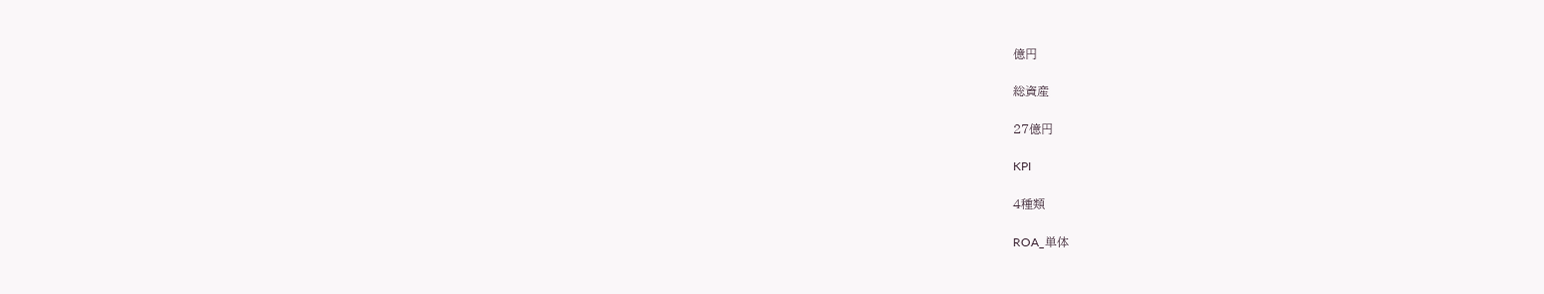億円

総資産

27億円

KPI

4種類

ROA_単体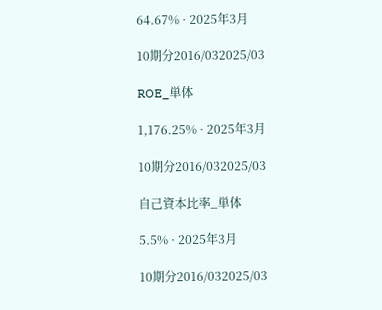64.67% · 2025年3月

10期分2016/032025/03

ROE_単体

1,176.25% · 2025年3月

10期分2016/032025/03

自己資本比率_単体

5.5% · 2025年3月

10期分2016/032025/03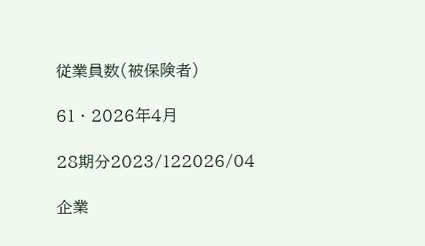従業員数(被保険者)

61 · 2026年4月

28期分2023/122026/04

企業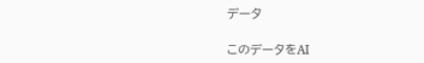データ

このデータをAI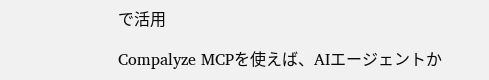で活用

Compalyze MCPを使えば、AIエージェントか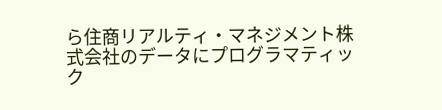ら住商リアルティ・マネジメント株式会社のデータにプログラマティック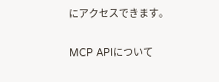にアクセスできます。

MCP APIについて